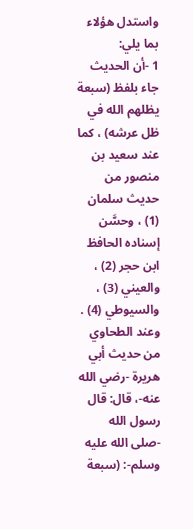واستدل هؤلاء بما يلي:
1 -أن الحديث جاء بلفظ (سبعة يظلهم الله في ظل عرشه) ، كما عند سعيد بن منصور من حديث سلمان (1) ، وحسَّن إسناده الحافظ ابن حجر (2) ، والعيني (3) ، والسيوطي (4) .
وعند الطحاوي من حديث أبي هريرة -رضي الله عنه-، قال: قال رسول الله -صلى الله عليه وسلم-: (سبعة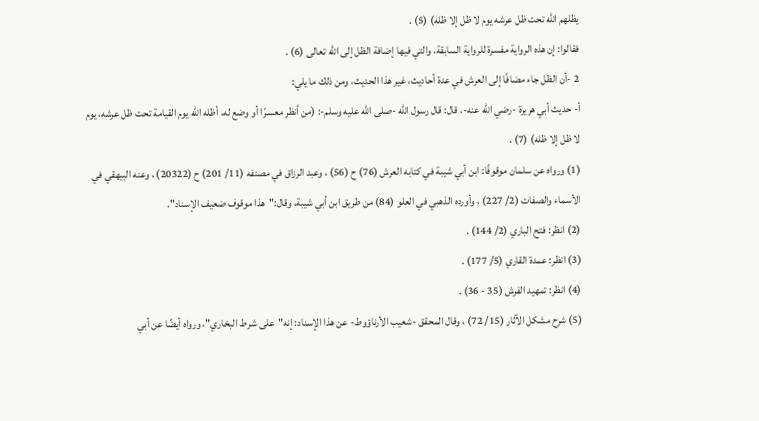يظلهم الله تحت ظل عرشه يوم لا ظل إلا ظله) (5) .
فقالوا: إن هذه الرواية مفسرة للرواية السابقة، والتي فيها إضافة الظل إلى الله تعالى (6) .
2 -أن الظل جاء مضافًا إلى العرش في عدة أحاديث، غير هذا الحديث، ومن ذلك ما يلي:
أ- حديث أبي هريرة -رضي الله عنه-، قال: قال رسول الله -صلى الله عليه وسلم-: (من أنظر معسرًا أو وضع له، أظله الله يوم القيامة تحت ظل عرشه، يوم لا ظل إلا ظله) (7) .
(1) ورواه عن سلمان موقوفًا: ابن أبي شيبة في كتابه العرش (76) ح (56) ، وعبد الرزاق في مصنفه (11/ 201) ح (20322) ، وعنه البيهقي في الأسماء والصفات (2/ 227) ، وأورده الذهبي في العلو (84) من طريق ابن أبي شيبة، وقال:"هذا موقوف ضعيف الإسناد".
(2) انظر: فتح الباري (2/ 144) .
(3) انظر: عمدة القاري (5/ 177) .
(4) انظر: تمهيد الفرش (35 - 36) .
(5) شرح مشكل الآثار (15/ 72) ، وقال المحقق -شعيب الأرناؤوط- عن هذا الإسناد: إنه"على شرط البخاري"، ورواه أيضًا عن أبي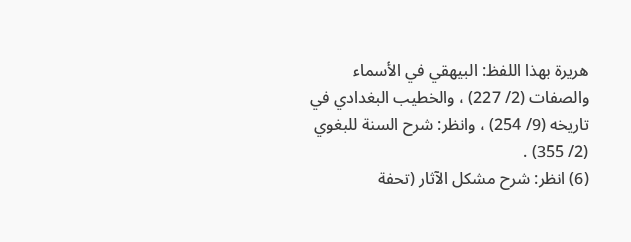هريرة بهذا اللفظ: البيهقي في الأسماء والصفات (2/ 227) ، والخطيب البغدادي في تاريخه (9/ 254) ، وانظر: شرح السنة للبغوي (2/ 355) .
(6) انظر: شرح مشكل الآثار (تحفة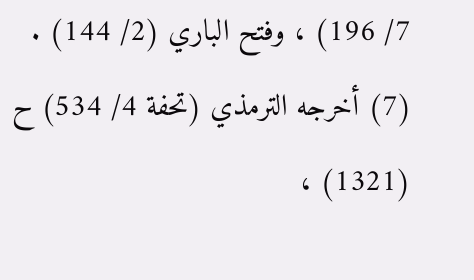7/ 196) ، وفتح الباري (2/ 144) .
(7) أخرجه الترمذي (تحفة 4/ 534) ح (1321) ،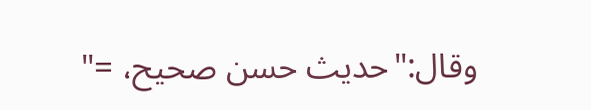وقال:"حديث حسن صحيح، ="